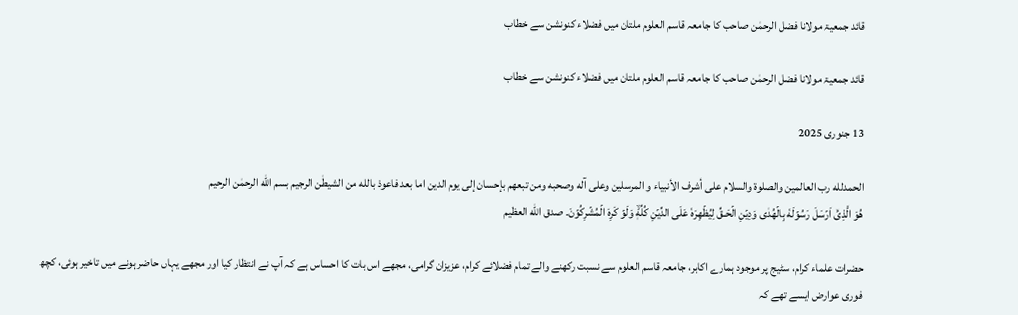قائد جمعیۃ مولانا فضل الرحمٰن صاحب کا جامعہ قاسم العلوم ملتان میں فضلاء کنونشن سے خطاب

قائد جمعیۃ مولانا فضل الرحمٰن صاحب کا جامعہ قاسم العلوم ملتان میں فضلاء کنونشن سے خطاب

13 جنوری 2025

الحمدلله رب العالمین والصلوۃ والسلام علی أشرف الأنبیاء و المرسلین وعلی آله وصحبه ومن تبعهم بإحسان إلی یوم الدین اما بعد فاعوذ بالله من الشیطٰن الرجیم بسم الله الرحمٰن الرحیم
هُوَ الَّذِىۡۤ اَرۡسَلَ رَسُوۡلَهٗ بِالۡهُدٰى وَدِيۡنِ الۡحَـقِّ لِيُظۡهِرَهٗ عَلَى الدِّيۡنِ كُلِّهٖۙ وَلَوۡ كَرِهَ الۡمُشۡرِكُوۡنَ۔ صدق الله العظیم

حضرات علماء کرام، سٹیج پر موجود ہمارے اکابر، جامعہ قاسم العلوم سے نسبت رکھنے والے تمام فضلائے کرام، عزیزان گرامی، مجھے اس بات کا احساس ہے کہ آپ نے انتظار کیا اور مجھے یہاں حاضر ہونے میں تاخیر ہوئی، کچھ فوری عوارض ایسے تھے کہ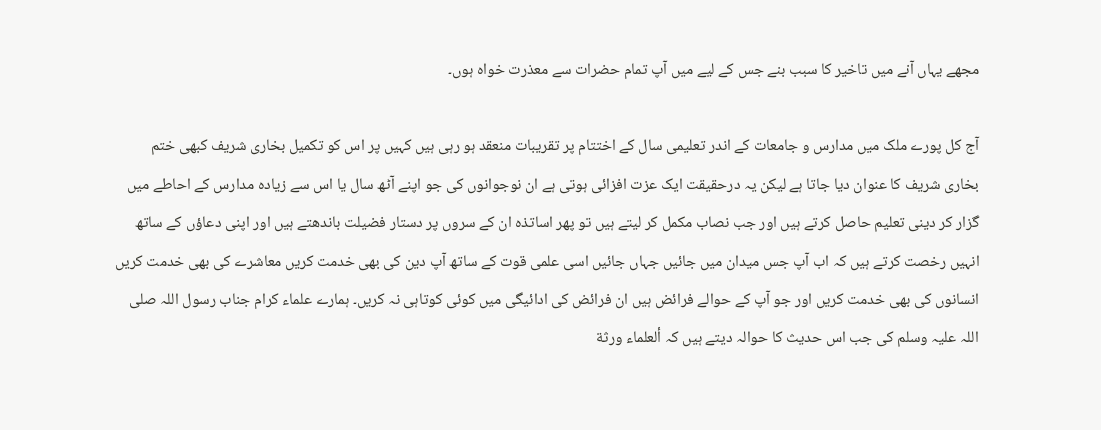مجھے یہاں آنے میں تاخیر کا سبب بنے جس کے لیے میں آپ تمام حضرات سے معذرت خواہ ہوں۔

آج کل پورے ملک میں مدارس و جامعات کے اندر تعلیمی سال کے اختتام پر تقریبات منعقد ہو رہی ہیں کہیں پر اس کو تکمیل بخاری شریف کبھی ختم بخاری شریف کا عنوان دیا جاتا ہے لیکن یہ درحقیقت ایک عزت افزائی ہوتی ہے ان نوجوانوں کی جو اپنے آٹھ سال یا اس سے زیادہ مدارس کے احاطے میں گزار کر دینی تعلیم حاصل کرتے ہیں اور جب نصاب مکمل کر لیتے ہیں تو پھر اساتذہ ان کے سروں پر دستار فضیلت باندھتے ہیں اور اپنی دعاؤں کے ساتھ انہیں رخصت کرتے ہیں کہ اب آپ جس میدان میں جائیں جہاں جائیں اسی علمی قوت کے ساتھ آپ دین کی بھی خدمت کریں معاشرے کی بھی خدمت کریں انسانوں کی بھی خدمت کریں اور جو آپ کے حوالے فرائض ہیں ان فرائض کی ادائیگی میں کوئی کوتاہی نہ کریں۔ ہمارے علماء کرام جناب رسول اللہ صلی اللہ علیہ وسلم کی جب اس حدیث کا حوالہ دیتے ہیں کہ ألعلماء ورثة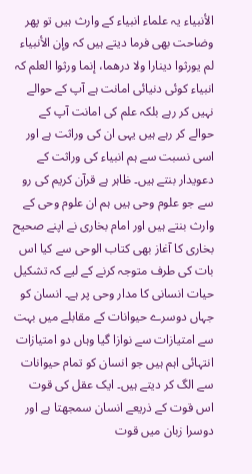الأنبياء یہ علماء انبیاء کے وارث ہیں تو پھر وضاحت بھی فرما دیتے ہیں کہ وإن الأنبياء لم يورثوا دينارا ولا درهما، إنما ورثوا العلم کہ انبیاء کوئی دنیائی امانت ہے آپ کے حوالے نہیں کر رہے بلکہ علم کی امانت آپ کے حوالے کر رہے ہیں یہی ان کی وراثت ہے اور اسی نسبت سے ہم انبیاء کی وراثت کے دعویدار بنتے ہیں۔ ظاہر ہے قرآن کریم کی رو سے جو علوم وحی ہیں ہم ان علوم وحی کے وارث بنتے ہیں اور امام بخاری نے اپنے صحیح بخاری کا آغاز بھی کتاب الوحی سے کیا اس بات کی طرف متوجہ کرنے کے لیے کہ تشکیل حیات انسانی کا مدار وحی پر ہے۔ انسان کو جہاں دوسرے حیوانات کے مقابلے میں بہت سے امتیازات سے نوازا گیا وہاں دو امتیازات انتہائی اہم ہیں جو انسان کو تمام حیوانات سے الگ کر دیتے ہیں۔ ایک عقل کی قوت اس قوت کے ذریعے انسان سمجھتا ہے اور دوسرا زبان میں قوت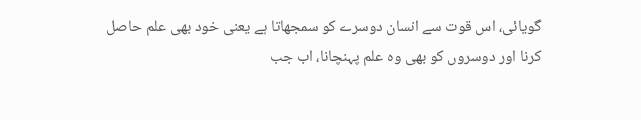گویائی، اس قوت سے انسان دوسرے کو سمجھاتا ہے یعنی خود بھی علم حاصل کرنا اور دوسروں کو بھی وہ علم پہنچانا، اب جب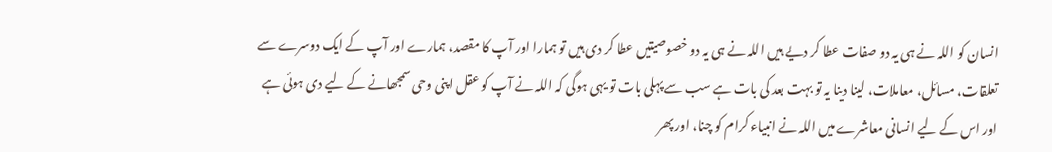انسان کو اللہ نے ہی یہ دو صفات عطا کر دیے ہیں اللہ نے ہی یہ دو خصوصیتیں عطا کر دی ہیں تو ہمارا اور آپ کا مقصد، ہمارے اور آپ کے ایک دوسرے سے تعلقات، مسائل، معاملات، لینا دینا یہ تو بہت بعد کی بات ہے سب سے پہلی بات تو یہی ہوگی کہ اللہ نے آپ کو عقل اپنی وحی سمجھانے کے لیے دی ہوئی ہے اور اس کے لیے انسانی معاشرے میں اللہ نے انبیاء کرام کو چنا، اور پھر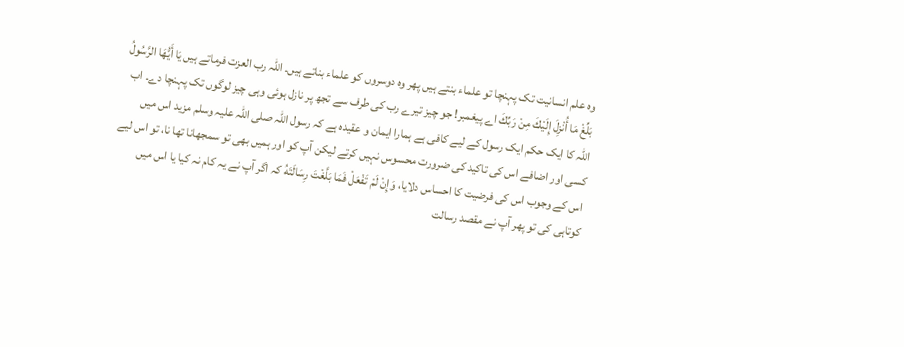وہ علم انسانیت تک پہنچا تو علماء بنتے ہیں پھر وہ دوسروں کو علماء بناتے ہیں۔ اللہ رب العزت فرماتے ہیں يَا أَيُّهَا الرَّسُولُ بَلِّغْ مَا أُنْزِلَ إِلَيْكَ مِنْ رَبِّكَ اے پیغمبر! جو چیز تیرے رب کی طرف سے تجھ پر نازل ہوئی وہی چیز لوگوں تک پہنچا دے۔ اب اللہ کا ایک حکم ایک رسول کے لیے کافی ہے ہمارا ایمان و عقیدہ ہے کہ رسول اللہ صلی اللہ علیہ وسلم مزید اس میں کسی اور اضافے اس کی تاکید کی ضرورت محسوس نہیں کرتے لیکن آپ کو اور ہمیں بھی تو سمجھانا تھا نا، تو اس لیے اس کے وجوب اس کی فرضیت کا احساس دلایا، وَإِنْ لَمْ تَفْعَلْ فَمَا بَلَّغْتَ رِسَالَتَهُ کہ اگر آپ نے یہ کام نہ کیا یا اس میں کوتاہی کی تو پھر آپ نے مقصد رسالت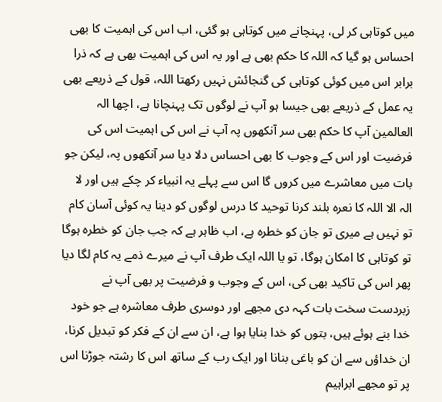میں کوتاہی کر لی، پہنچانے میں کوتاہی ہو گئی، اب اس کی اہمیت کا بھی احساس ہو گیا کہ اللہ کا حکم بھی ہے اور یہ اس کی اہمیت بھی ہے کہ ذرا برابر اس میں کوئی کوتاہی کی گنجائش نہیں رکھتا اللہ، قول کے ذریعے بھی یہ عمل کے ذریعے بھی جیسا ہو آپ نے لوگوں تک پہنچانا ہے، اچھا الہ العالمین آپ کا حکم بھی سر آنکھوں پہ آپ نے اس کی اہمیت اس کی فرضیت اور اس کے وجوب کا بھی احساس دلا دیا سر آنکھوں پہ، لیکن جو بات میں معاشرے میں کروں گا اس سے پہلے یہ انبیاء کر چکے ہیں اور لا الہ الا اللہ کا نعرہ بلند کرنا توحید کا درس لوگوں کو دینا یہ کوئی آسان کام تو نہیں ہے میری تو جان کو خطرہ ہے، اب ظاہر ہے کہ جب جان کو خطرہ ہوگا تو کوتاہی کا امکان ہوگا، تو یا اللہ ایک طرف آپ نے میرے ذمے یہ کام لگا دیا پھر اس کی تاکید بھی کی، اس کے وجوب و فرضیت پر بھی آپ نے زبردست سخت بات کہہ دی مجھے اور دوسری طرف معاشرہ ہے جو خود خدا بنے ہوئے ہیں، بتوں کو خدا بنایا ہوا ہے، ان سے ان کے فکر کو تبدیل کرنا، ان خداؤں سے ان کو باغی بنانا اور ایک رب کے ساتھ اس کا رشتہ جوڑنا اس پر تو مجھے ابراہیم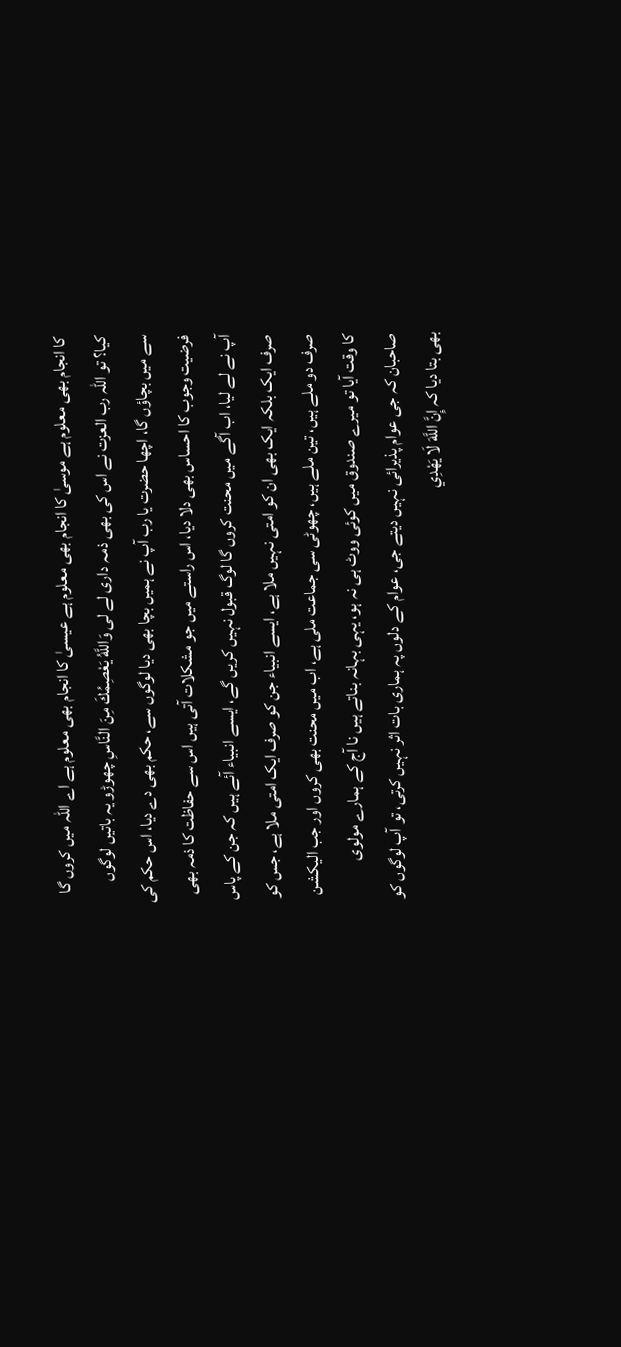کا انجام بھی معلوم ہے موسیٰ کا انجام بھی معلوم ہے عیسیٰ کا انجام بھی معلوم ہے اے اللہ میں کروں گا کیا؟ تو اللہ رب العزت نے اس کی بھی ذمہ داری لے لی وَاللَّهُ يَعْصِمُكَ مِنَ النَّاسِ چھوڑو یہ باتیں لوگوں سے میں بچاؤں گا، اچھا حضرت یا رب آپ نے ہمیں بچا بھی دیا لوگوں سے، حکم بھی دے دیا، اس حکم کی فرضیت وجوب کا احساس بھی دلا دیا، اس راستے میں جو مشکلات آتی ہیں اس سے حفاظت کا ذمہ بھی آپ نے لے لیا، اب آگے میں محنت کروں گا لوگ قبول نہیں کریں گے، ایسے انبیاء آئے ہیں کہ جن کے پاس صرف ایک بلکہ ایک بھی ان کو امتی نہیں ملا ہے، ایسے انبیاء جن کو صرف ایک امتی ملا ہے، جس کو صرف دو ملے ہیں، تین ملے ہیں، چھوٹی سی جماعت ملی ہے، اب میں محنت بھی کروں اور جب الیکشن کا وقت آیا تو میرے صندوق میں کوئی ووٹ ہی نہ ہو، یہی بہانہ بناتے ہیں نا آج کے ہمارے مولوی صاحبان کہ جی عوام پذیرائی نہیں دیتے جی، عوام کے دلوں پہ ہماری بات اثر نہیں کرتی، تو آپ لوگوں کو بھی بتا دیا کہ إِنَّ اللَّهَ لَا يَهْدِي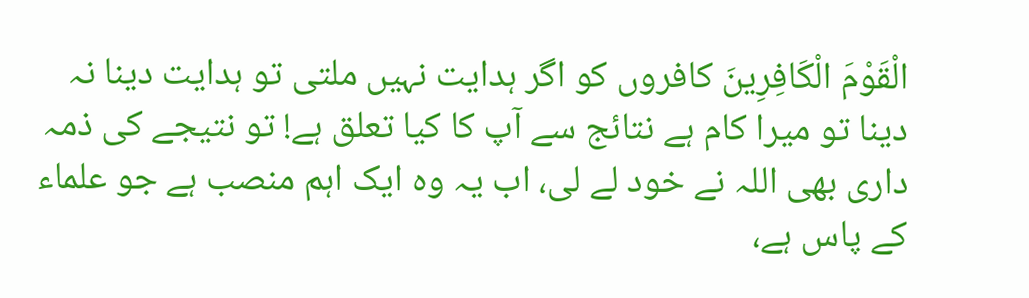الْقَوْمَ الْكَافِرِينَ کافروں کو اگر ہدایت نہیں ملتی تو ہدایت دینا نہ دینا تو میرا کام ہے نتائج سے آپ کا کیا تعلق ہے! تو نتیجے کی ذمہ داری بھی اللہ نے خود لے لی، اب یہ وہ ایک اہم منصب ہے جو علماء کے پاس ہے،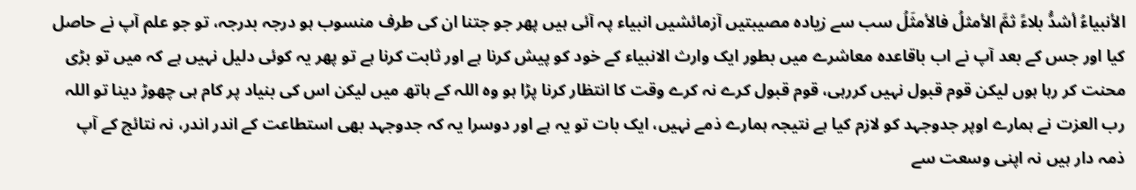الأنبياءُ أشدُّ بلاءً ثمَّ الأمثلُ فالأمثَلُ سب سے زیادہ مصیبتیں آزمائشیں انبیاء پہ آئی ہیں پھر جو جتنا ان کی طرف منسوب ہو درجہ بدرجہ، تو جو علم آپ نے حاصل کیا اور جس کے بعد آپ نے اب باقاعدہ معاشرے میں بطور ایک وارث الانبیاء کے خود کو پیش کرنا ہے اور ثابت کرنا ہے تو پھر یہ کوئی دلیل نہیں ہے کہ میں تو بڑی محنت کر رہا ہوں لیکن قوم قبول نہیں کررہی، قوم قبول کرے نہ کرے وقت کا انتظار کرنا پڑا ہو وہ اللہ کے ہاتھ میں لیکن اس کی بنیاد پر کام ہی چھوڑ دینا تو اللہ رب العزت نے ہمارے اوپر جدوجہد کو لازم کیا ہے نتیجہ ہمارے ذمے نہیں، ایک بات تو یہ ہے اور دوسرا یہ کہ جدوجہد بھی استطاعت کے اندر اندر، نہ نتائج کے آپ ذمہ دار ہیں نہ اپنی وسعت سے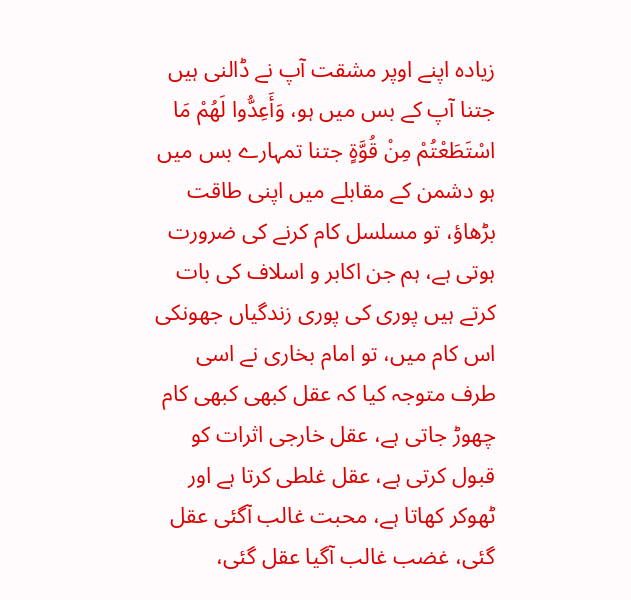زیادہ اپنے اوپر مشقت آپ نے ڈالنی ہیں جتنا آپ کے بس میں ہو، وَأَعِدُّوا لَهُمْ مَا اسْتَطَعْتُمْ مِنْ قُوَّةٍ جتنا تمہارے بس میں ہو دشمن کے مقابلے میں اپنی طاقت بڑھاؤ، تو مسلسل کام کرنے کی ضرورت ہوتی ہے، ہم جن اکابر و اسلاف کی بات کرتے ہیں پوری کی پوری زندگیاں جھونکی اس کام میں، تو امام بخاری نے اسی طرف متوجہ کیا کہ عقل کبھی کبھی کام چھوڑ جاتی ہے، عقل خارجی اثرات کو قبول کرتی ہے، عقل غلطی کرتا ہے اور ٹھوکر کھاتا ہے، محبت غالب آگئی عقل گئی، غضب غالب آگیا عقل گئی،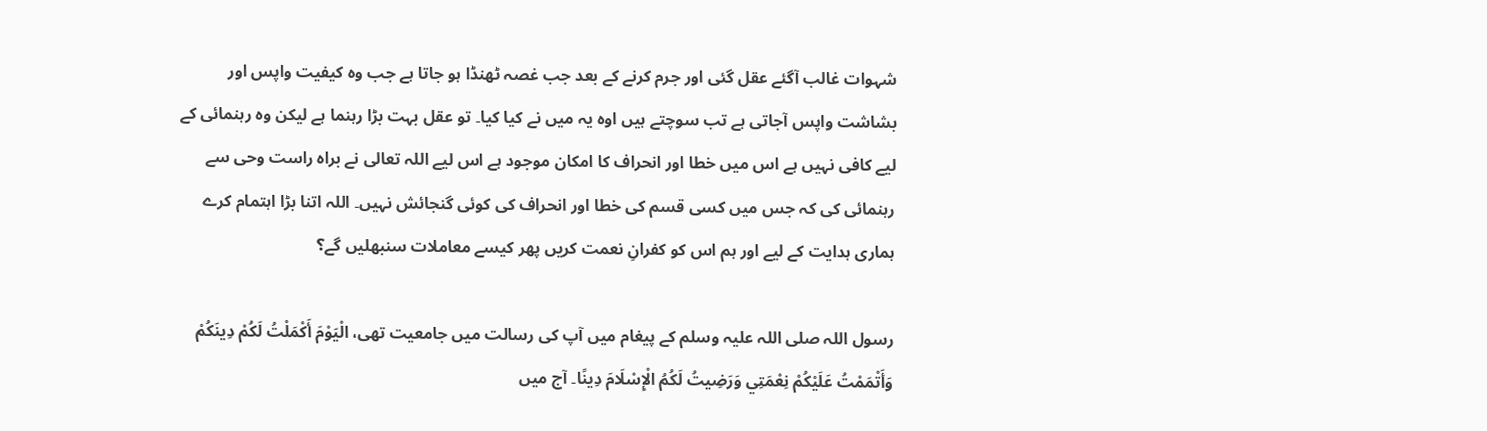شہوات غالب آگئے عقل گئی اور جرم کرنے کے بعد جب غصہ ٹھنڈا ہو جاتا ہے جب وہ کیفیت واپس اور بشاشت واپس آجاتی ہے تب سوچتے ہیں اوہ یہ میں نے کیا کیا۔ تو عقل بہت بڑا رہنما ہے لیکن وہ رہنمائی کے لیے کافی نہیں ہے اس میں خطا اور انحراف کا امکان موجود ہے اس لیے اللہ تعالی نے براہ راست وحی سے رہنمائی کی کہ جس میں کسی قسم کی خطا اور انحراف کی کوئی گنجائش نہیں۔ اللہ اتنا بڑا اہتمام کرے ہماری ہدایت کے لیے اور ہم اس کو کفرانِ نعمت کریں پھر کیسے معاملات سنبھلیں گے؟

رسول اللہ صلی اللہ علیہ وسلم کے پیغام میں آپ کی رسالت میں جامعیت تھی، الْيَوْمَ أَكْمَلْتُ لَكُمْ دِينَكُمْ وَأَتْمَمْتُ عَلَيْكُمْ نِعْمَتِي وَرَضِيتُ لَكُمُ الْإِسْلَامَ دِينًا۔ آج میں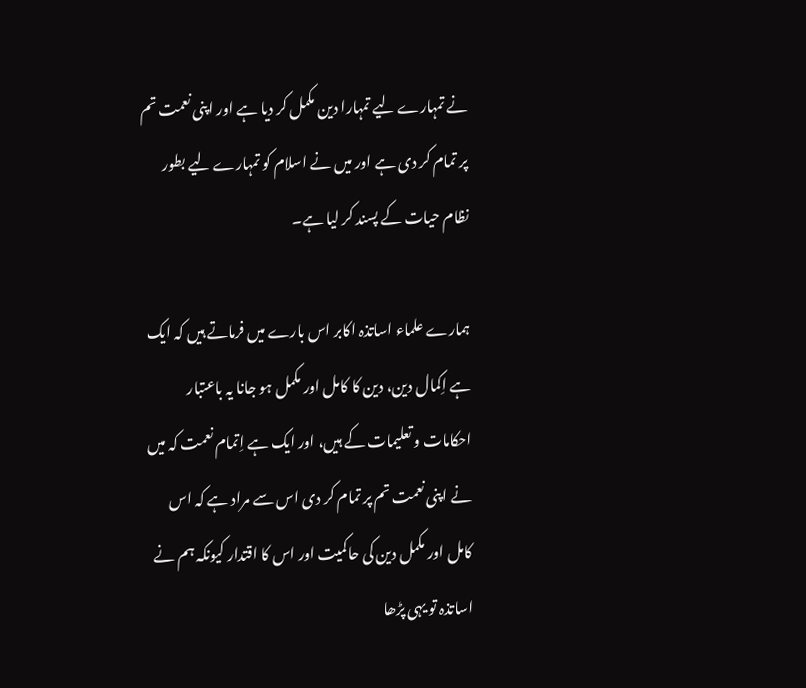نے تمہارے لیے تمہارا دین مکمل کر دیا ہے اور اپنی نعمت تم پر تمام کر دی ہے اور میں نے اسلام کو تمہارے لیے بطور نظام حیات کے پسند کر لیا ہے۔

ہمارے علماء اساتذہ اکابر اس بارے میں فرماتے ہیں کہ ایک ہے اِکمال دین، دین کا کامل اور مکمل ہو جانا یہ باعتبار احکامات و تعلیمات کے ہیں، اور ایک ہے اِتمام نعمت کہ میں نے اپنی نعمت تم پر تمام کر دی اس سے مراد ہے کہ اس کامل اور مکمل دین کی حاکمیت اور اس کا اقتدار کیونکہ ہم نے اساتذہ تو یہی پڑھا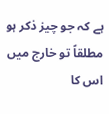ہے کہ جو چیز ذکر ہو مطلقاً تو خارج میں اس کا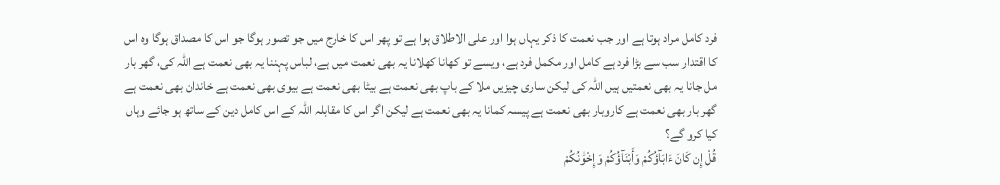فرد کامل مراد ہوتا ہے اور جب نعمت کا ذکر یہاں ہوا اور علی الاطلاق ہوا ہے تو پھر اس کا خارج میں جو تصور ہوگا جو اس کا مصداق ہوگا وہ اس کا اقتدار سب سے بڑا فرد ہے کامل اور مکمل فرد ہے، ویسے تو کھانا کھلانا یہ بھی نعمت میں ہے، لباس پہننا یہ بھی نعمت ہے اللہ کی، گھر بار مل جانا یہ بھی نعمتیں ہیں اللہ کی لیکن ساری چیزیں ملا کے باپ بھی نعمت ہے بیٹا بھی نعمت ہے بیوی بھی نعمت ہے خاندان بھی نعمت ہے گھر بار بھی نعمت ہے کاروبار بھی نعمت ہے پیسہ کمانا یہ بھی نعمت ہے لیکن اگر اس کا مقابلہ اللہ کے اس کامل دین کے ساتھ ہو جائے وہاں کیا کرو گے؟
قُلْ إِن كَانَ ءَابَآؤُكُمْ وَأَبْنَآؤُكُمْ وَإِخْوَٰنُكُمْ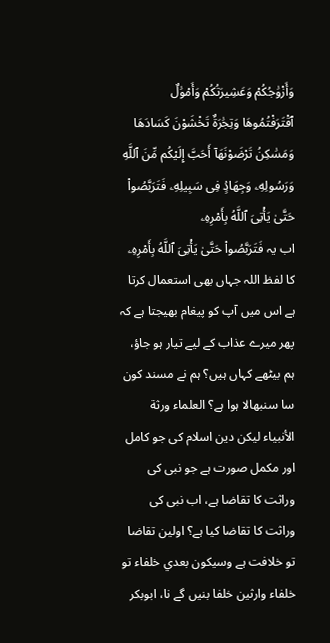وَأَزْوَٰجُكُمْ وَعَشِيرَتُكُمْ وَأَمْوَٰلٌ ٱقْتَرَفْتُمُوهَا وَتِجَٰرَةٌ تَخْشَوْنَ كَسَادَهَا وَمَسَٰكِنُ تَرْضَوْنَهَآ أَحَبَّ إِلَيْكُم مِّنَ ٱللَّهِ وَرَسُولِهِۦ وَجِهَادٍۢ فِى سَبِيلِهِۦ فَتَرَبَّصُواْ حَتَّىٰ يَأْتِىَ ٱللَّهُ بِأَمْرِهِۦ
اب یہ فَتَرَبَّصُواْ حَتَّىٰ يَأْتِىَ ٱللَّهُ بِأَمْرِهِۦ کا لفظ اللہ جہاں بھی استعمال کرتا ہے اس میں آپ کو پیغام بھیجتا ہے کہ پھر میرے عذاب کے لیے تیار ہو جاؤ، ہم بیٹھے کہاں ہیں؟ ہم نے مسند کون سا سنبھالا ہوا ہے؟ العلماء ورثة الأنبياء لیکن دین اسلام کی جو کامل اور مکمل صورت ہے جو نبی کی وراثت کا تقاضا ہے، اب نبی کی وراثت کا تقاضا کیا ہے؟ اولین تقاضا تو خلافت ہے وسيكون بعدي خلفاء تو خلفاء وارثین خلفا بنیں گے نا، ابوبکر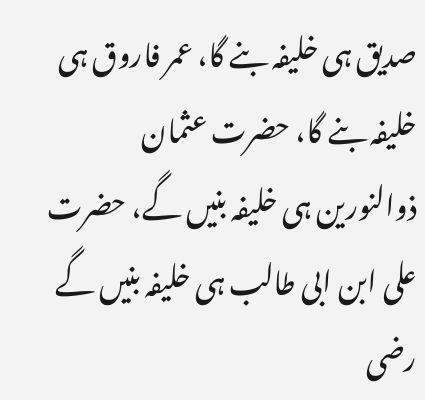صدیق ہی خلیفہ بنے گا، عمر فاروق ہی خلیفہ بنے گا، حضرت عثمان ذوالنورین ہی خلیفہ بنیں گے، حضرت علی ابن ابی طالب ہی خلیفہ بنیں گے رضی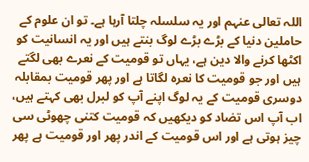اللہ تعالی عنہم اور یہ سلسلہ چلتا آرہا ہے۔ تو ان علوم کے حاملین دنیا کے بڑے بڑے لوگ بنتے ہیں اور یہ انسانیت کو اکٹھا کرنے والا دین ہے، یہاں تو قومیت کے نعرے بھی لگتے ہیں اور جو قومیت کا نعرہ لگاتا ہے اور پھر قومیت بمقابلہ دوسری قومیت کے یہ لوگ اپنے آپ کو لبرل بھی کہتے ہیں، اب آپ اس تضاد کو دیکھیں کہ قومیت کتنی چھوٹی سی چیز ہوتی ہے اور اس قومیت کے اندر پھر اور قومیت ہے پھر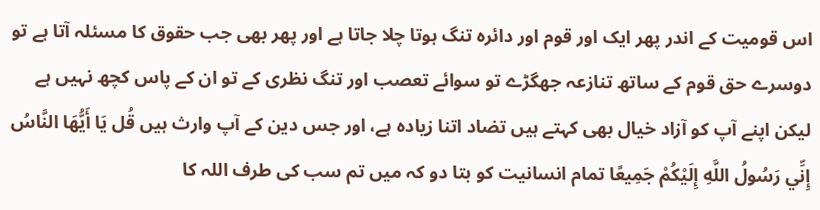اس قومیت کے اندر پھر ایک اور قوم اور دائرہ تنگ ہوتا چلا جاتا ہے اور پھر بھی جب حقوق کا مسئلہ آتا ہے تو دوسرے حق قوم کے ساتھ تنازعہ جھگڑے تو سوائے تعصب اور تنگ نظری کے تو ان کے پاس کچھ نہیں ہے لیکن اپنے آپ کو آزاد خیال بھی کہتے ہیں تضاد اتنا زیادہ ہے، اور جس دین کے آپ وارث ہیں قُل يَا أَيُّهَا النَّاسُ إِنِّي رَسُولُ اللَّهِ إِلَيْكُمْ جَمِيعًا تمام انسانیت کو بتا دو کہ میں تم سب کی طرف اللہ کا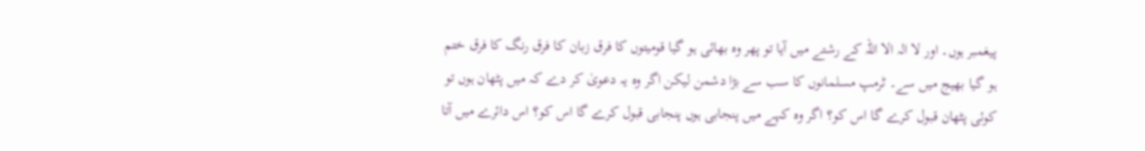پیغمبر ہوں۔ اور لا الہ الا اللہ کے رشتے میں آیا تو پھر وہ بھائی ہو گیا قومیتوں کا فرق زبان کا فرق رنگ کا فرق ختم ہو گیا بھیج میں سے۔ ٹرمپ مسلمانوں کا سب سے بڑا دشمن لیکن اگر وہ یہ دعویٰ کر دے کہ میں پٹھان ہوں تو کوئی پٹھان قبول کرے گا اس کو؟ اگر وہ کہے میں پنجابی ہوں پنجابی قبول کرے گا اس کو؟ اس دائرے میں آتا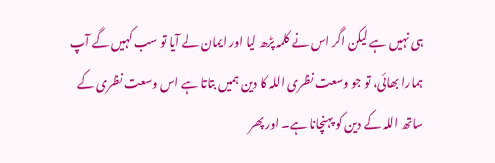ہی نہیں ہے لیکن اگر اس نے کلمہ پڑھ لیا اور ایمان لے آیا تو سب کہیں گے آپ ہمارا بھائی، تو جو وسعت نظری اللہ کا دین ہمیں بتاتا ہے اس وسعت نظری کے ساتھ اللہ کے دین کو پہنچانا ہے۔ اور پھر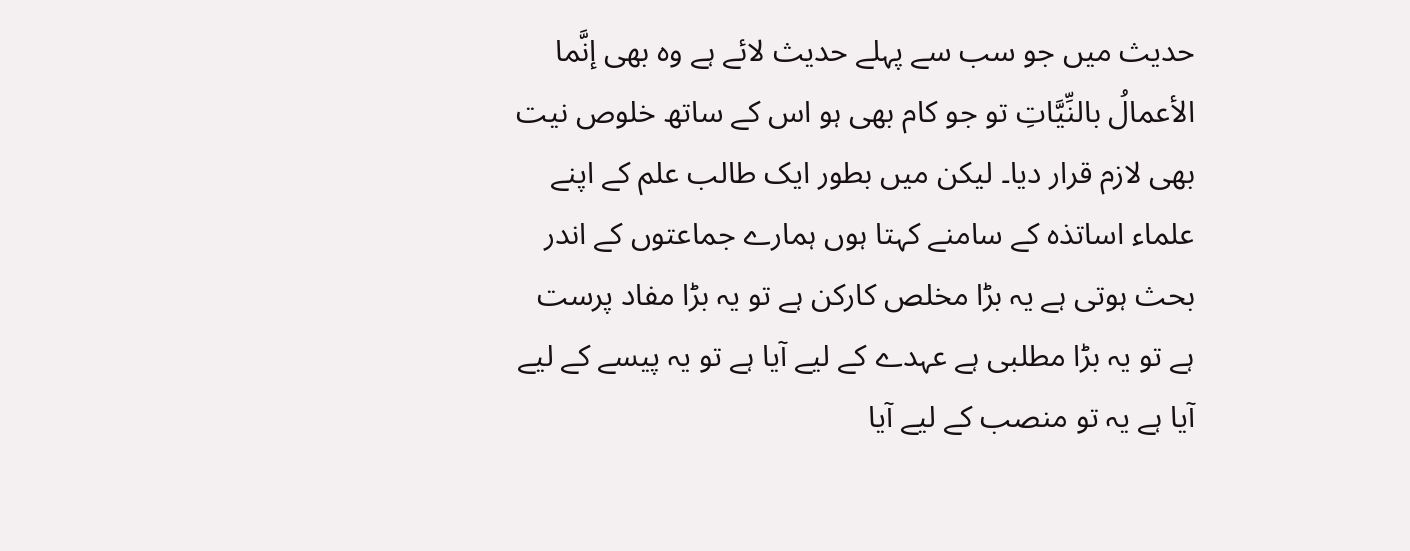حدیث میں جو سب سے پہلے حدیث لائے ہے وہ بھی إنَّما الأعمالُ بالنِّيَّاتِ تو جو کام بھی ہو اس کے ساتھ خلوص نیت بھی لازم قرار دیا۔ لیکن میں بطور ایک طالب علم کے اپنے علماء اساتذہ کے سامنے کہتا ہوں ہمارے جماعتوں کے اندر بحث ہوتی ہے یہ بڑا مخلص کارکن ہے تو یہ بڑا مفاد پرست ہے تو یہ بڑا مطلبی ہے عہدے کے لیے آیا ہے تو یہ پیسے کے لیے آیا ہے یہ تو منصب کے لیے آیا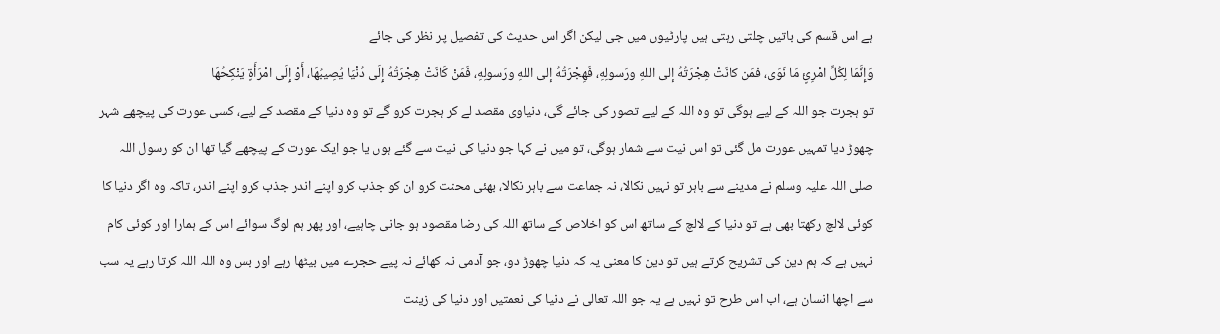ہے اس قسم کی باتیں چلتی رہتی ہیں پارٹیوں میں جی لیکن اگر اس حدیث کی تفصیل پر نظر کی جائے
وَإِنَّمَا لِكُلِّ امْرِئٍ مَا نَوَى، فمَن كانَتْ هِجْرَتُهُ إلى اللهِ ورَسولِهِ، فَهِجْرَتُهُ إلى اللهِ ورَسولِهِ، فَمَنْ كَانَتْ هِجْرَتُهُ إِلَى دُنْيَا يُصِيبُهَا، أَوْ إِلَى امْرَأَةٍ يَنْكِحُهَا
تو ہجرت جو اللہ کے لیے ہوگی تو وہ اللہ کے لیے تصور کی جائے گی، دنیاوی مقصد لے کر ہجرت کرو گے تو وہ دنیا کے مقصد کے لیے، کسی عورت کی پیچھے شہر چھوڑ دیا تمہیں عورت مل گئی تو اس نیت سے شمار ہوگی، تو میں نے کہا جو دنیا کی نیت سے گئے ہوں یا جو ایک عورت کے پیچھے گیا تھا ان کو رسول اللہ صلی اللہ علیہ وسلم نے مدینے سے باہر تو نہیں نکالا، نہ جماعت سے باہر نکالا، بھئی محنت کرو ان کو جذب کرو اپنے اندر جذب کرو اپنے اندر، تاکہ وہ اگر دنیا کا کوئی لالچ رکھتا بھی ہے تو دنیا کے لالچ کے ساتھ اس کو اخلاص کے ساتھ اللہ کی رضا مقصود ہو جانی چاہیے، اور پھر ہم لوگ سوائے اس کے ہمارا اور کوئی کام نہیں ہے کہ ہم دین کی تشریح کرتے ہیں تو دین کا معنی یہ کہ دنیا چھوڑ دو، جو آدمی نہ کھائے نہ پیے حجرے میں بیٹھا رہے اور بس وہ اللہ اللہ کرتا رہے یہ سب سے اچھا انسان ہے، اب اس طرح تو نہیں ہے یہ جو اللہ تعالی نے دنیا کی نعمتیں اور دنیا کی زینت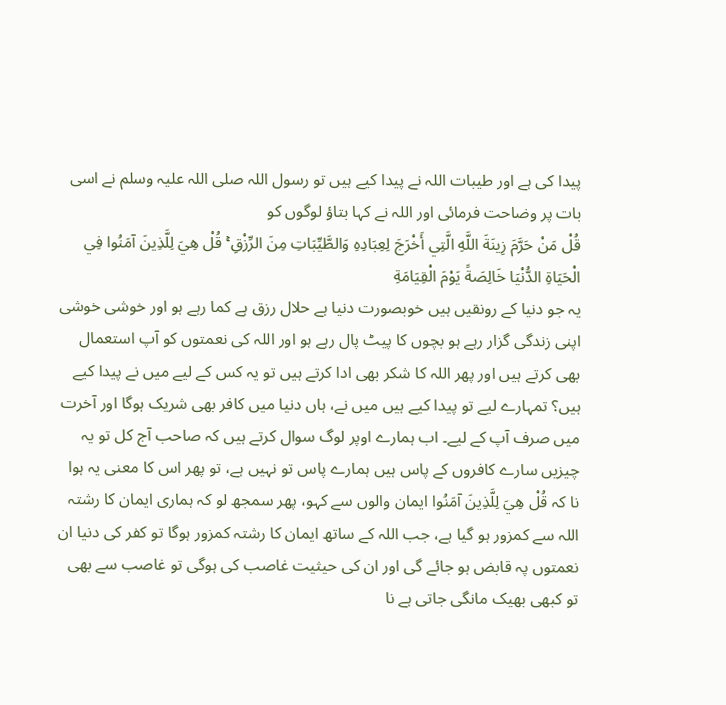پیدا کی ہے اور طیبات اللہ نے پیدا کیے ہیں تو رسول اللہ صلی اللہ علیہ وسلم نے اسی بات پر وضاحت فرمائی اور اللہ نے کہا بتاؤ لوگوں کو
قُلْ مَنْ حَرَّمَ زِينَةَ اللَّهِ الَّتِي أَخْرَجَ لِعِبَادِهِ وَالطَّيِّبَاتِ مِنَ الرِّزْقِ ۚ قُلْ هِيَ لِلَّذِينَ آمَنُوا فِي الْحَيَاةِ الدُّنْيَا خَالِصَةً يَوْمَ الْقِيَامَةِ
یہ جو دنیا کے رونقیں ہیں خوبصورت دنیا ہے حلال رزق ہے کما رہے ہو اور خوشی خوشی اپنی زندگی گزار رہے ہو بچوں کا پیٹ پال رہے ہو اور اللہ کی نعمتوں کو آپ استعمال بھی کرتے ہیں اور پھر اللہ کا شکر بھی ادا کرتے ہیں تو یہ کس کے لیے میں نے پیدا کیے ہیں؟ تمہارے لیے تو پیدا کیے ہیں میں نے، ہاں دنیا میں کافر بھی شریک ہوگا اور آخرت میں صرف آپ کے لیے۔ اب ہمارے اوپر لوگ سوال کرتے ہیں کہ صاحب آج کل تو یہ چیزیں سارے کافروں کے پاس ہیں ہمارے پاس تو نہیں ہے، تو پھر اس کا معنی یہ ہوا نا کہ قُلْ هِيَ لِلَّذِينَ آمَنُوا ایمان والوں سے کہو، پھر سمجھ لو کہ ہماری ایمان کا رشتہ اللہ سے کمزور ہو گیا ہے، جب اللہ کے ساتھ ایمان کا رشتہ کمزور ہوگا تو کفر کی دنیا ان نعمتوں پہ قابض ہو جائے گی اور ان کی حیثیت غاصب کی ہوگی تو غاصب سے بھی تو کبھی بھیک مانگی جاتی ہے نا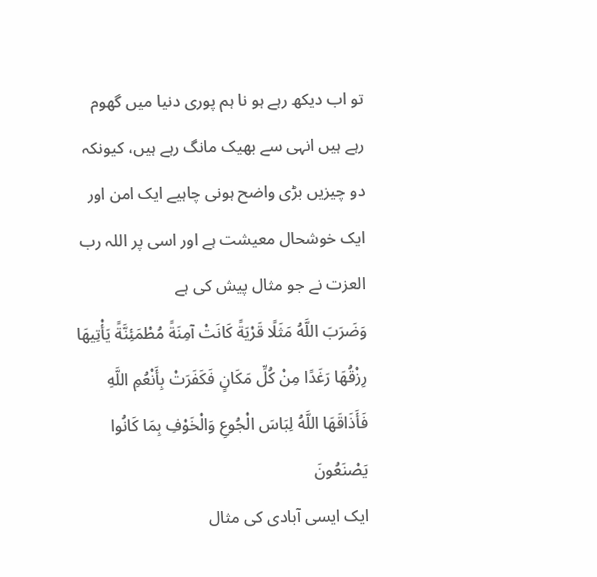تو اب دیکھ رہے ہو نا ہم پوری دنیا میں گھوم رہے ہیں انہی سے بھیک مانگ رہے ہیں، کیونکہ دو چیزیں بڑی واضح ہونی چاہیے ایک امن اور ایک خوشحال معیشت ہے اور اسی پر اللہ رب العزت نے جو مثال پیش کی ہے
وَضَرَبَ اللَّهُ مَثَلًا قَرْيَةً كَانَتْ آمِنَةً مُطْمَئِنَّةً يَأْتِيهَا رِزْقُهَا رَغَدًا مِنْ كُلِّ مَكَانٍ فَكَفَرَتْ بِأَنْعُمِ اللَّهِ فَأَذَاقَهَا اللَّهُ لِبَاسَ الْجُوعِ وَالْخَوْفِ بِمَا كَانُوا يَصْنَعُونَ
ایک ایسی آبادی کی مثال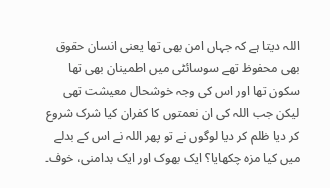اللہ دیتا ہے کہ جہاں امن بھی تھا یعنی انسان حقوق بھی محفوظ تھے سوسائٹی میں اطمینان بھی تھا سکون تھا اور اس کی وجہ خوشحال معیشت تھی لیکن جب اللہ کی ان نعمتوں کا کفران کیا شرک شروع کر دیا ظلم کر دیا لوگوں نے تو پھر اللہ نے اس کے بدلے میں کیا مزہ چکھایا؟ ایک بھوک اور ایک بدامنی، خوف۔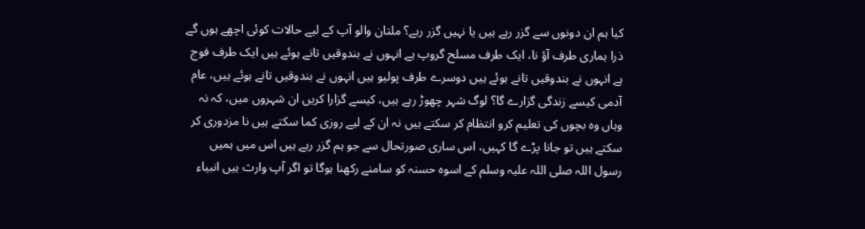کیا ہم ان دونوں سے گزر رہے ہیں یا نہیں گزر رہے؟ ملتان والو آپ کے لیے حالات کوئی اچھے ہوں گے ذرا ہماری طرف آؤ نا، ایک طرف مسلح گروپ ہے انہوں نے بندوقیں تانے ہوئے ہیں ایک طرف فوج ہے انہوں نے بندوقیں تانے ہوئے ہیں دوسرے طرف پولیو ہیں انہوں نے بندوقیں تانے ہوئے ہیں، عام آدمی کیسے زندگی گزارے گا؟ لوگ شہر چھوڑ رہے ہیں، کیسے گزارا کریں ان شہروں میں، کہ نہ وہاں وہ بچوں کی تعلیم کرو انتظام کر سکتے ہیں نہ ان کے لیے روزی کما سکتے ہیں نا مزدوری کر سکتے ہیں تو جانا پڑے گا کہیں، اس ساری صورتحال سے جو ہم گزر رہے ہیں اس میں ہمیں رسول اللہ صلی اللہ علیہ وسلم کے اسوہ حسنہ کو سامنے رکھنا ہوگا تو اگر آپ وارث ہیں انبیاء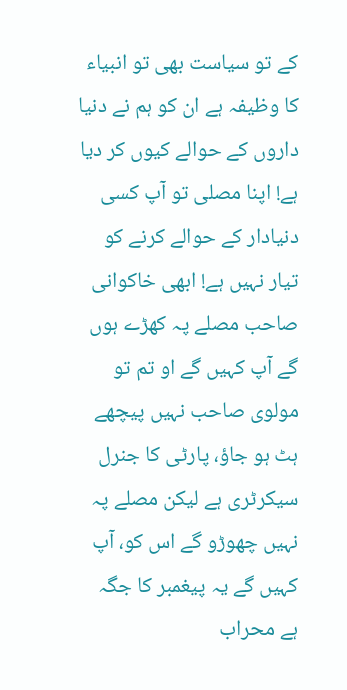کے تو سیاست بھی تو انبیاء کا وظیفہ ہے ان کو ہم نے دنیا داروں کے حوالے کیوں کر دیا ہے! اپنا مصلی تو آپ کسی دنیادار کے حوالے کرنے کو تیار نہیں ہے! ابھی خاکوانی صاحب مصلے پہ کھڑے ہوں گے آپ کہیں گے او تم تو مولوی صاحب نہیں پیچھے ہٹ ہو جاؤ، پارٹی کا جنرل سیکرٹری ہے لیکن مصلے پہ نہیں چھوڑو گے اس کو، آپ کہیں گے یہ پیغمبر کا جگہ ہے محراب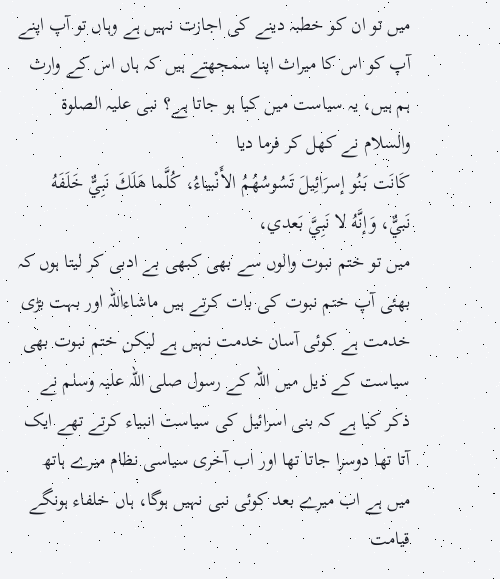میں تو ان کو خطبہ دینے کی اجازت نہیں ہے وہاں تو آپ اپنے آپ کو اس کا میراث اپنا سمجھتے ہیں کہ ہاں اس کے وارث ہم ہیں، یہ سیاست میں کیا ہو جاتا ہے؟ نبی علیہ الصلوۃ والسلام نے کھل کر فرما دیا
كَانَت بَنُو إسرَائِيلَ تَسُوسُهُمُ الأَنْبياءُ، كُلَّما هَلَكَ نَبِيٌّ خَلَفَهُ نَبيٌّ، وَإنَّهُ لا نَبِيَّ بَعدي،
میں تو ختم نبوت والوں سے بھی کبھی بے ادبی کر لیتا ہوں کہ بھئی آپ ختم نبوت کی بات کرتے ہیں ماشاءاللہ اور بہت بڑی خدمت ہے کوئی آسان خدمت نہیں ہے لیکن ختم نبوت بھی سیاست کے ذیل میں اللہ کے رسول صلی اللہ علیہ وسلم نے ذکر کیا ہے کہ بنی اسرائیل کی سیاست انبیاء کرتے تھے ایک آتا تھا دوسرا جاتا تھا اور اب آخری سیاسی نظام میرے ہاتھ میں ہے اب میرے بعد کوئی نبی نہیں ہوگا، ہاں خلفاء ہونگے قیامت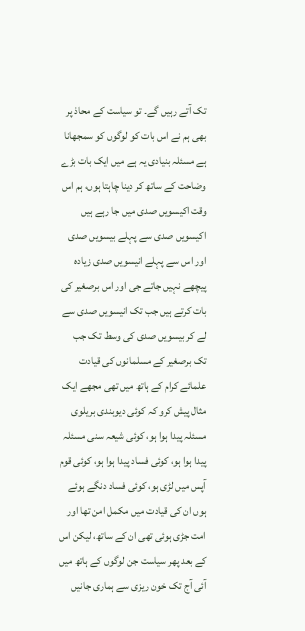تک آتے رہیں گے۔ تو سیاست کے محاذ پر بھی ہم نے اس بات کو لوگوں کو سمجھانا ہے مسئلہ بنیادی یہ ہے میں ایک بات بڑے وضاحت کے ساتھ کر دینا چاہتا ہوں، ہم اس وقت اکیسویں صدی میں جا رہے ہیں اکیسویں صدی سے پہلے بیسویں صدی اور اس سے پہلے انیسویں صدی زیادہ پیچھے نہیں جاتے جی اور اس برصغیر کی بات کرتے ہیں جب تک انیسویں صدی سے لے کر بیسویں صدی کی وسط تک جب تک برصغیر کے مسلمانوں کی قیادت علمائے کرام کے ہاتھ میں تھی مجھے ایک مثال پیش کرو کہ کوئی دیوبندی بریلوی مسئلہ پیدا ہوا ہو، کوئی شیعہ سنی مسئلہ پیدا ہوا ہو، کوئی فساد پیدا ہوا ہو، کوئی قوم آپس میں لڑی ہو، کوئی فساد دنگے ہوئے ہوں ان کی قیادت میں مکمل امن تھا اور امت جڑی ہوئی تھی ان کے ساتھ، لیکن اس کے بعد پھر سیاست جن لوگوں کے ہاتھ میں آئی آج تک خون ریزی سے ہماری جانیں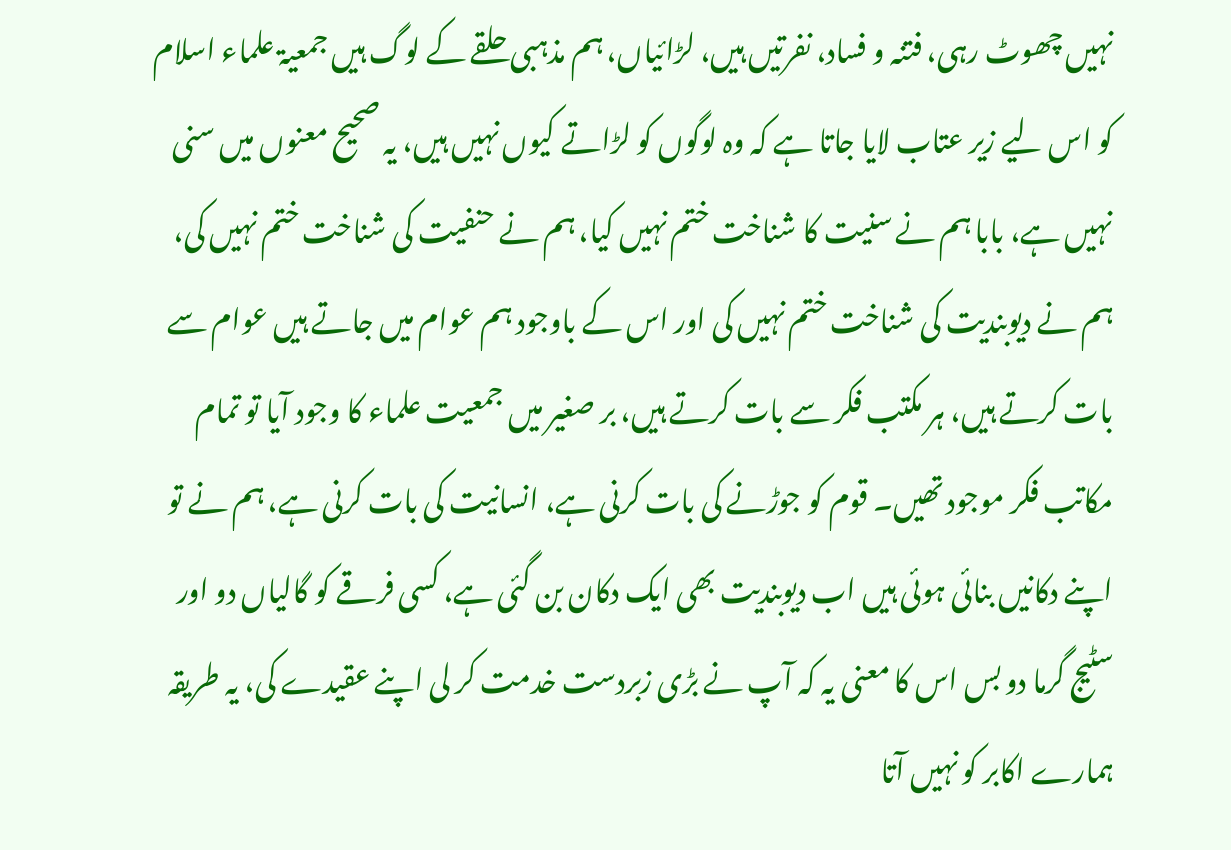نہیں چھوٹ رہی، فتنہ و فساد، نفرتیں ہیں، لڑائیاں، ہم مذہبی حلقے کے لوگ ہیں جمعیۃ علماء اسلام کو اس لیے زیر عتاب لایا جاتا ہے کہ وہ لوگوں کو لڑاتے کیوں نہیں ہیں، یہ صحیح معنوں میں سنی نہیں ہے، بابا ہم نے سنیت کا شناخت ختم نہیں کیا، ہم نے حنفیت کی شناخت ختم نہیں کی، ہم نے دیوبندیت کی شناخت ختم نہیں کی اور اس کے باوجود ہم عوام میں جاتے ہیں عوام سے بات کرتے ہیں، ہر مکتب فکر سے بات کرتے ہیں، بر صغیر میں جمعیت علماء کا وجود آیا تو تمام مکاتب فکر موجود تھیں۔ قوم کو جوڑنے کی بات کرنی ہے، انسانیت کی بات کرنی ہے، ہم نے تو اپنے دکانیں بنائی ہوئی ہیں اب دیوبندیت بھی ایک دکان بن گئی ہے، کسی فرقے کو گالیاں دو اور سٹیج گرما دو بس اس کا معنی یہ کہ آپ نے بڑی زبردست خدمت کر لی اپنے عقیدے کی، یہ طریقہ ہمارے اکابر کو نہیں آتا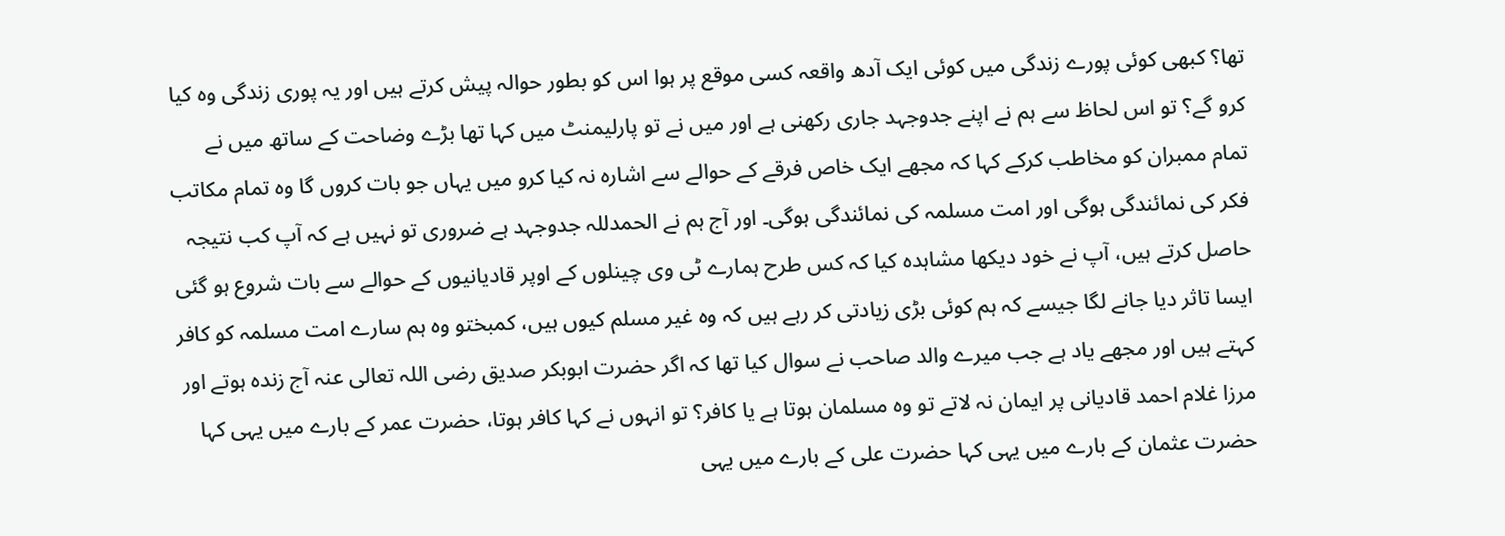تھا؟ کبھی کوئی پورے زندگی میں کوئی ایک آدھ واقعہ کسی موقع پر ہوا اس کو بطور حوالہ پیش کرتے ہیں اور یہ پوری زندگی وہ کیا کرو گے؟ تو اس لحاظ سے ہم نے اپنے جدوجہد جاری رکھنی ہے اور میں نے تو پارلیمنٹ میں کہا تھا بڑے وضاحت کے ساتھ میں نے تمام ممبران کو مخاطب کرکے کہا کہ مجھے ایک خاص فرقے کے حوالے سے اشارہ نہ کیا کرو میں یہاں جو بات کروں گا وہ تمام مکاتب فکر کی نمائندگی ہوگی اور امت مسلمہ کی نمائندگی ہوگی۔ اور آج ہم نے الحمدللہ جدوجہد ہے ضروری تو نہیں ہے کہ آپ کب نتیجہ حاصل کرتے ہیں، آپ نے خود دیکھا مشاہدہ کیا کہ کس طرح ہمارے ٹی وی چینلوں کے اوپر قادیانیوں کے حوالے سے بات شروع ہو گئی ایسا تاثر دیا جانے لگا جیسے کہ ہم کوئی بڑی زیادتی کر رہے ہیں کہ وہ غیر مسلم کیوں ہیں، کمبختو وہ ہم سارے امت مسلمہ کو کافر کہتے ہیں اور مجھے یاد ہے جب میرے والد صاحب نے سوال کیا تھا کہ اگر حضرت ابوبکر صدیق رضی اللہ تعالی عنہ آج زندہ ہوتے اور مرزا غلام احمد قادیانی پر ایمان نہ لاتے تو وہ مسلمان ہوتا ہے یا کافر؟ تو انہوں نے کہا کافر ہوتا، حضرت عمر کے بارے میں یہی کہا حضرت عثمان کے بارے میں یہی کہا حضرت علی کے بارے میں یہی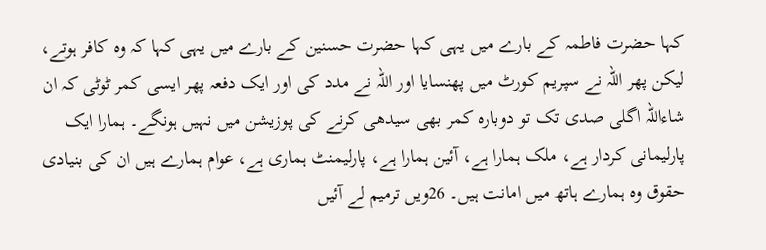کہا حضرت فاطمہ کے بارے میں یہی کہا حضرت حسنین کے بارے میں یہی کہا کہ وہ کافر ہوتے، لیکن پھر اللہ نے سپریم کورٹ میں پھنسایا اور اللہ نے مدد کی اور ایک دفعہ پھر ایسی کمر ٹوٹی کہ ان شاءاللہ اگلی صدی تک تو دوبارہ کمر بھی سیدھی کرنے کی پوزیشن میں نہیں ہونگے۔ ہمارا ایک پارلیمانی کردار ہے، ملک ہمارا ہے، آئین ہمارا ہے، پارلیمنٹ ہماری ہے، عوام ہمارے ہیں ان کی بنیادی حقوق وہ ہمارے ہاتھ میں امانت ہیں۔ 26ویں ترمیم لے آئیں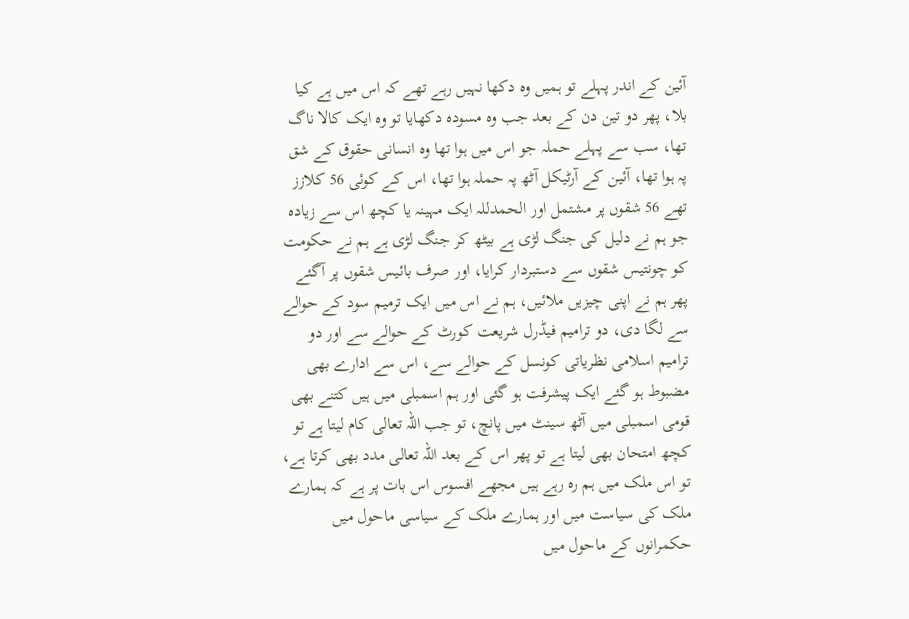آئین کے اندر پہلے تو ہمیں وہ دکھا نہیں رہے تھے کہ اس میں ہے کیا بلا، پھر دو تین دن کے بعد جب وہ مسودہ دکھایا تو وہ ایک کالا ناگ تھا، سب سے پہلے حملہ جو اس میں ہوا تھا وہ انسانی حقوق کے شق پہ ہوا تھا، آئین کے آرٹیکل آٹھ پہ حملہ ہوا تھا، اس کے کوئی 56 کلازز تھے 56 شقوں پر مشتمل اور الحمدللہ ایک مہینہ یا کچھ اس سے زیادہ جو ہم نے دلیل کی جنگ لڑی ہے بیٹھ کر جنگ لڑی ہے ہم نے حکومت کو چونتیس شقوں سے دستبردار کرایا، اور صرف بائیس شقوں پر آگئے پھر ہم نے اپنی چیزیں ملائیں، ہم نے اس میں ایک ترمیم سود کے حوالے سے لگا دی، دو ترامیم فیڈرل شریعت کورٹ کے حوالے سے اور دو ترامیم اسلامی نظریاتی کونسل کے حوالے سے، اس سے ادارے بھی مضبوط ہو گئے ایک پیشرفت ہو گئی اور ہم اسمبلی میں ہیں کتنے بھی قومی اسمبلی میں آٹھ سینٹ میں پانچ، تو جب اللہ تعالی کام لیتا ہے تو کچھ امتحان بھی لیتا ہے تو پھر اس کے بعد اللہ تعالی مدد بھی کرتا ہے، تو اس ملک میں ہم رہ رہے ہیں مجھے افسوس اس بات پر ہے کہ ہمارے ملک کی سیاست میں اور ہمارے ملک کے سیاسی ماحول میں حکمرانوں کے ماحول میں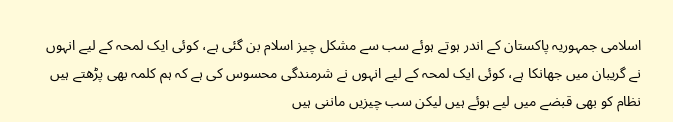اسلامی جمہوریہ پاکستان کے اندر ہوتے ہوئے سب سے مشکل چیز اسلام بن گئی ہے، کوئی ایک لمحہ کے لیے انہوں نے گریبان میں جھانکا ہے، کوئی ایک لمحہ کے لیے انہوں نے شرمندگی محسوس کی ہے کہ ہم کلمہ بھی پڑھتے ہیں نظام کو بھی قبضے میں لیے ہوئے ہیں لیکن سب چیزیں ماننی ہیں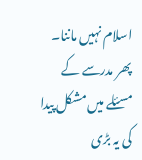اسلام نہیں ماننا۔ پھر مدرسے کے مسئلے میں مشکل پیدا کی یہ بڑی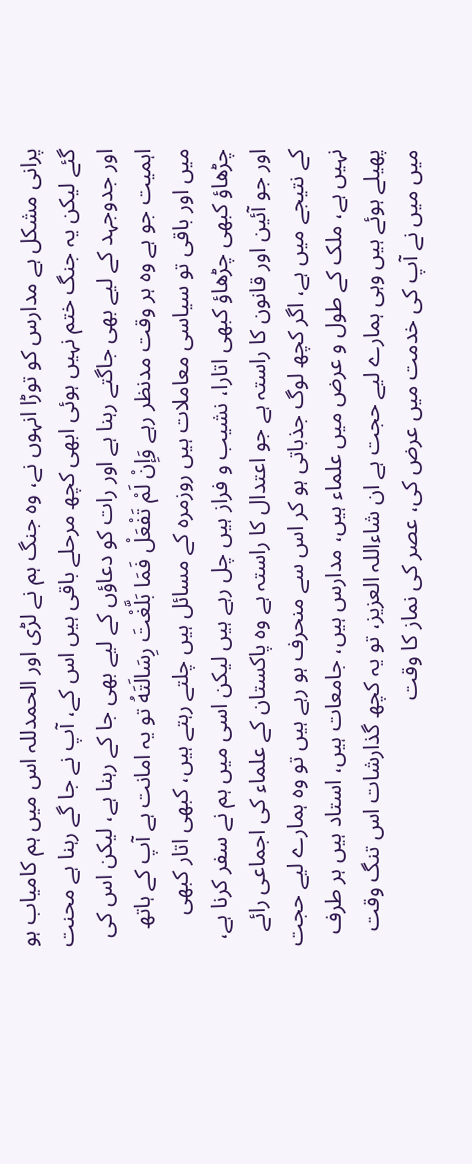پرانی مشکل ہے مدارس کو توڑا انہوں نے، وہ جنگ ہم نے لڑی اور الحمدللہ اس میں ہم کامیاب ہو گئے لیکن یہ جنگ ختم نہیں ہوئی ابھی کچھ مرحلے باقی ہیں اس کے، آپ نے جا گے رہنا ہے محنت اور جدوجہد کے لیے بھی جاگتے رہنا ہے اور رات کو دعاؤں کے لیے بھی جا کے رہنا ہے، لیکن اس کی اہمیت جو ہے وہ ہر وقت مدنظر رہے وَإِنْ لَمْ تَفْعَلْ فَمَا بَلَّغْتَ رِسَالَتَهُ تو یہ امانت ہے آپ کے ہاتھ میں اور باقی تو سیاسی معاملات ہیں روزمرہ کے مسائل ہیں چلتے رہتے ہیں، کبھی اتار کبھی چڑھاؤ کبھی چڑھاؤ کبھی اتارا، نشیب و فراز ہیں چل رہے ہیں لیکن اسی میں ہم نے سفر کرنا ہے، اور جو آئین اور قانون کا راستہ ہے جو اعتدال کا راستہ ہے وہ پاکستان کے علماء کی اجماعی رائے کے نتیجے میں ہے، اگر کچھ لوگ جذباتی ہو کر اس سے منحرف ہو رہے ہیں تو وہ ہمارے لیے حجت نہیں ہے، ملک کے طول و عرض میں علماء ہیں، مدارس ہیں، جامعات ہیں، استاد ہیں ہر طرف پھیلے ہوئے ہیں وہی ہمارے لیے حجت ہے ان شاءاللہ العزیز، تو یہ کچھ گذارشات اس تنگ وقت میں میں نے آپ کی خدمت میں عرض کی، عصر کی نماز کا وقت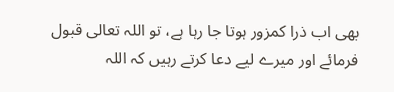بھی اب ذرا کمزور ہوتا جا رہا ہے، تو اللہ تعالی قبول فرمائے اور میرے لیے دعا کرتے رہیں کہ اللہ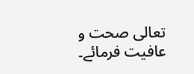تعالی صحت و عافیت فرمائے۔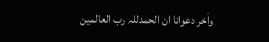واٰخر دعوانا ان الحمدللہ رب العالمین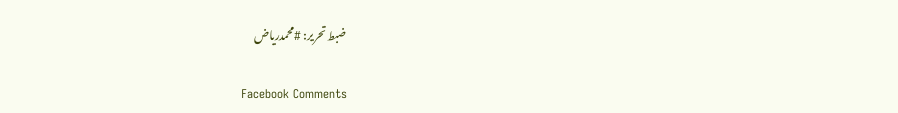ضبط تحریر: #محمدریاض

Facebook Comments